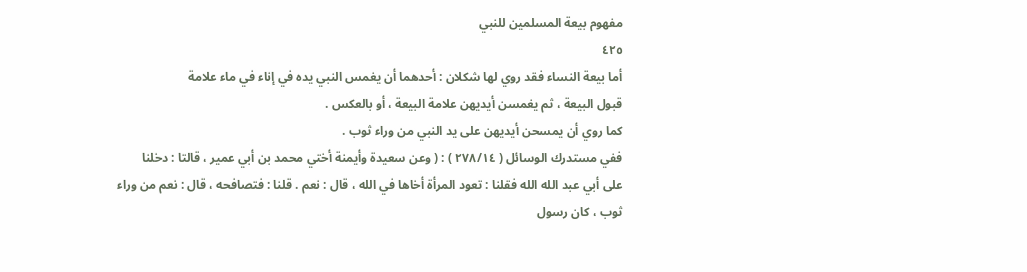مفهوم بيعة المسلمين للنبي
٤٢٥
أما بيعة النساء فقد روي لها شكلان : أحدهما أن يغمس النبي يده في إناء في ماء علامة
قبول البيعة ، ثم يغمسن أيديهن علامة البيعة ، أو بالعكس .
كما روي أن يمسحن أيديهن على يد النبي من وراء ثوب .
ففي مستدرك الوسائل ( ٢٧٨/١٤ ) : ( وعن سعيدة وأيمنة أختي محمد بن أبي عمير ، قالتا : دخلنا
على أبي عبد الله الله فقلنا : تعود المرأة أخاها في الله ، قال : نعم . قلنا : فتصافحه ، قال : نعم من وراء
ثوب ، كان رسول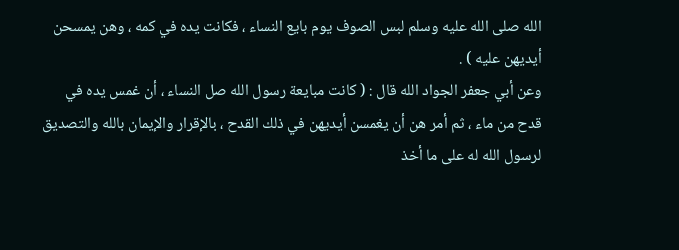الله صلى الله عليه وسلم لبس الصوف يوم بايع النساء ، فكانت يده في كمه ، وهن يمسحن
أيديهن عليه ) .
وعن أبي جعفر الجواد الله قال : ( كانت مبايعة رسول الله صل النساء ، أن غمس يده في
قدح من ماء ، ثم أمر هن أن يغمسن أيديهن في ذلك القدح ، بالإقرار والإيمان بالله والتصديق
لرسول الله له على ما أخذ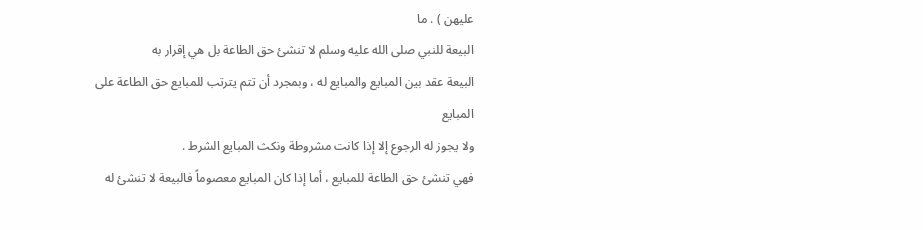عليهن ) . ما
البيعة للنبي صلى الله عليه وسلم لا تنشئ حق الطاعة بل هي إقرار به
البيعة عقد بين المبايع والمبايع له ، وبمجرد أن تتم يترتب للمبايع حق الطاعة على المبايع
ولا يجوز له الرجوع إلا إذا كانت مشروطة ونكث المبايع الشرط .
فهي تنشئ حق الطاعة للمبايع ، أما إذا كان المبايع معصوماً فالبيعة لا تنشئ له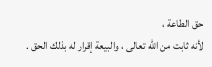حق الطاعة ،
لأنه ثابت من الله تعالى ، والبيعة إقرار له بذلك الحق .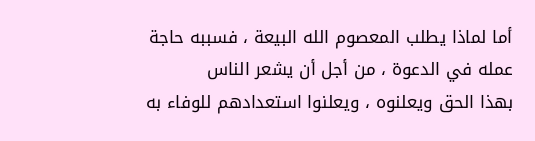أما لماذا يطلب المعصوم الله البيعة ، فسببه حاجة عمله في الدعوة ، من أجل أن يشعر الناس
بهذا الحق ويعلنوه ، ويعلنوا استعدادهم للوفاء به